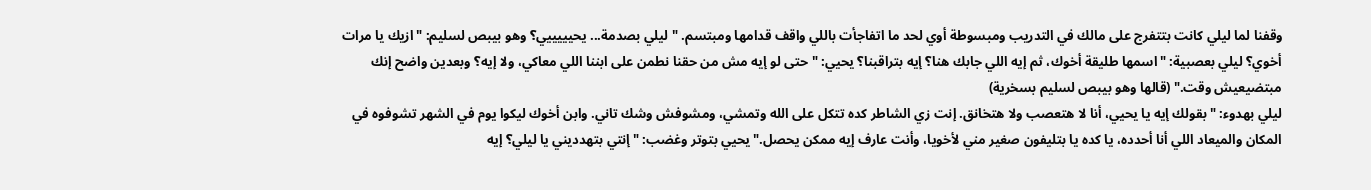وقفنا لما ليلي كانت بتتفرج على مالك في التدريب ومبسوطة أوي لحد ما اتفاجأت باللي واقف قدامها ومبتسم. "ليلي بصدمة... يحيييييي؟ وهو بيبص لسليم: "ازيك يا مرات أخوي؟ ليلي بعصبية: "اسمها طليقة أخوك، ثم إيه اللي جابك هنا؟ إيه بتراقبنا؟ يحيي: "حتى لو إيه مش من حقنا نطمن على ابننا اللي معاكي، ولا إيه؟ وبعدين واضح إنك مبتضيعيش وقت." (قالها وهو بيبص لسليم بسخرية)
ليلي بهدوء: "بقولك إيه يا يحيي، أنا لا هتعصب ولا هتخانق. إنت زي الشاطر كده تتكل على الله وتمشي، ومشوفش وشك تاني. وابن أخوك ليكوا يوم في الشهر تشوفوه في المكان والميعاد اللي أنا أحدده، يا كده يا بتليفون صغير مني لأخويا، وأنت عارف إيه ممكن يحصل." يحيي بتوتر وغضب: "إنتي بتهدديني يا ليلي؟ إيه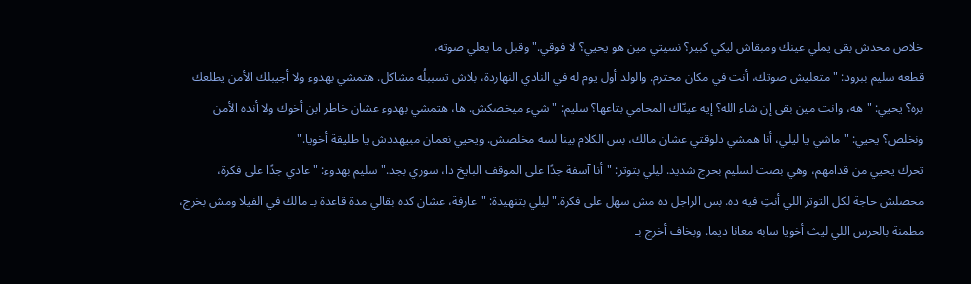خلاص محدش بقى يملي عينك ومبقاش ليكي كبير؟ نسيتي مين هو يحيي؟ لا فوقي." وقبل ما يعلي صوته،
قطعه سليم ببرود: "متعليش صوتك، أنت في مكان محترم. والولد أول يوم له في النادي النهاردة، بلاش تسببلُه مشاكل. هتمشي بهدوء ولا أجيبلك الأمن يطلعك بره؟ يحيي: "هه، وانت مين بقى إن شاء الله؟ إيه عينّاك المحامي بتاعها؟ سليم: "شيء ميخصكش. ها، هتمشي بهدوء عشان خاطر ابن أخوك ولا أنده الأمن ونخلص؟ يحيي: "ماشي يا ليلي، أنا همشي دلوقتي عشان مالك، بس الكلام بينا لسه مخلصش. ويحيي نعمان مبيهددش يا طليقة أخويا."
تحرك يحيي من قدامهم، وهي بصت لسليم بحرج شديد. ليلي بتوتر: "أنا آسفة جدًا على الموقف البايخ دا، سوري بجد." سليم بهدوء: "عادي جدًا على فكرة، محصلش حاجة لكل التوتر اللي أنتِ فيه ده. بس الراجل ده مش سهل على فكرة." ليلي بتنهيدة: "عارفة، عشان كده بقالي مدة قاعدة بـ مالك في الفيلا ومش بخرج، مطمنة بالحرس اللي ليث أخويا سابه معانا ديما. وبخاف أخرج بـ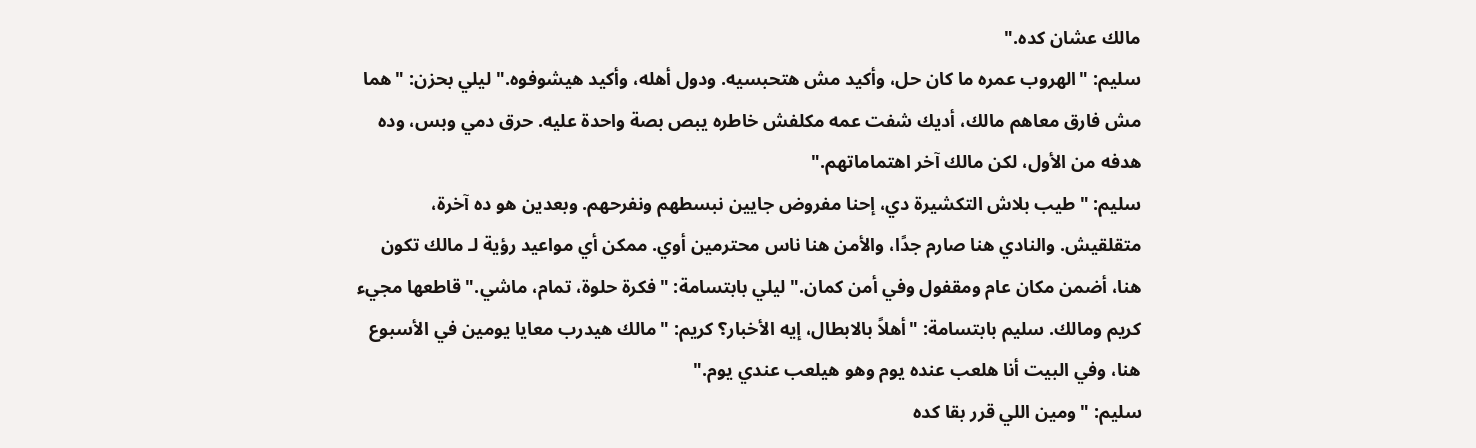مالك عشان كده."
سليم: "الهروب عمره ما كان حل، وأكيد مش هتحبسيه. ودول أهله، وأكيد هيشوفوه." ليلي بحزن: "هما مش فارق معاهم مالك، أديك شفت عمه مكلفش خاطره يبص بصة واحدة عليه. حرق دمي وبس، وده هدفه من الأول، لكن مالك آخر اهتماماتهم."
سليم: "طيب بلاش التكشيرة دي، إحنا مفروض جايين نبسطهم ونفرحهم. وبعدين هو ده آخرة، متقلقيش. والنادي هنا صارم جدًا، والأمن هنا ناس محترمين أوي. ممكن أي مواعيد رؤية لـ مالك تكون هنا، أضمن مكان عام ومقفول وفي أمن كمان." ليلي بابتسامة: "فكرة حلوة، تمام، ماشي." قاطعها مجيء كريم ومالك. سليم بابتسامة: "أهلاً بالابطال، إيه الأخبار؟ كريم: "مالك هيدرب معايا يومين في الأسبوع هنا، وفي البيت أنا هلعب عنده يوم وهو هيلعب عندي يوم."
سليم: "ومين اللي قرر بقا كده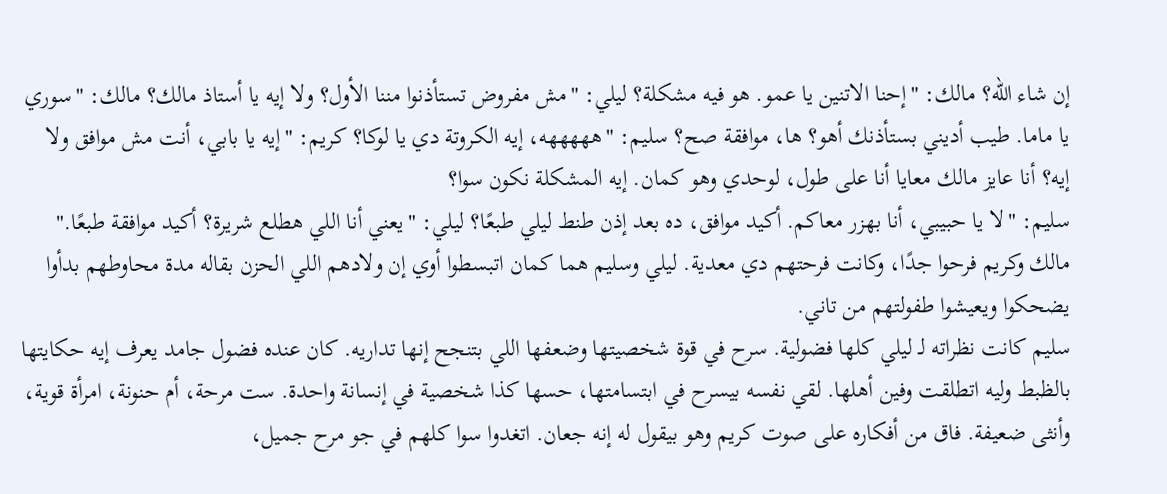إن شاء الله؟ مالك: "إحنا الاتنين يا عمو. هو فيه مشكلة؟ ليلي: "مش مفروض تستأذنوا مننا الأول؟ ولا إيه يا أستاذ مالك؟ مالك: "سوري يا ماما. طيب أديني بستأذنك أهو؟ ها، موافقة صح؟ سليم: "هههههه، إيه الكروتة دي يا لوكا؟ كريم: "إيه يا بابي، أنت مش موافق ولا إيه؟ أنا عايز مالك معايا أنا على طول، لوحدي وهو كمان. إيه المشكلة نكون سوا؟
سليم: "لا يا حبيبي، أنا بهزر معاكم. أكيد موافق، ده بعد إذن طنط ليلي طبعًا؟ ليلي: "يعني أنا اللي هطلع شريرة؟ أكيد موافقة طبعًا." مالك وكريم فرحوا جدًا، وكانت فرحتهم دي معدية. ليلي وسليم هما كمان اتبسطوا أوي إن ولادهم اللي الحزن بقاله مدة محاوطهم بدأوا يضحكوا ويعيشوا طفولتهم من تاني.
سليم كانت نظراته لـ ليلي كلها فضولية. سرح في قوة شخصيتها وضعفها اللي بتنجح إنها تداريه. كان عنده فضول جامد يعرف إيه حكايتها بالظبط وليه اتطلقت وفين أهلها. لقي نفسه بيسرح في ابتسامتها، حسها كذا شخصية في إنسانة واحدة. ست مرحة، أم حنونة، امرأة قوية، وأنثى ضعيفة. فاق من أفكاره على صوت كريم وهو بيقول له إنه جعان. اتغدوا سوا كلهم في جو مرح جميل،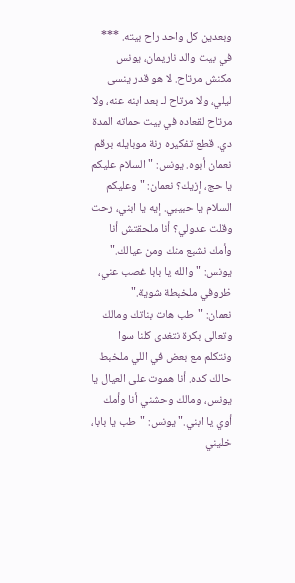وبعدين كل واحد راح بيته. ***
في بيت والد ناريمان، يونس مكنش مرتاح. لا هو قدر ينسى ليلي، ولا مرتاح لـ بعد ابنه عنه، ولا مرتاح لقعاده في بيت حماته المدة دي. قطع تفكيره رنة موبايله برقم نعمان أبوه. يونس: "السلام عليكم يا حج، إزيك؟ نعمان: "وعليكم السلام يا حبيبي. إيه يا ابني، رحت وقلت عدولي؟ أنا ملحقتش أنا وأمك نشبع منك ومن عيالك." يونس: "والله يا بابا غصب عني، ظروفي ملخبطة شوية."
نعمان: "طب هات بناتك ومالك وتعالى بكرة نتغدى كلنا سوا ونتكلم مع بعض في اللي ملخبط حالك كده. أنا هموت على العيال يا يونس، ومالك وحشني أنا وأمك أوي يا ابني." يونس: "طب يا بابا، خليني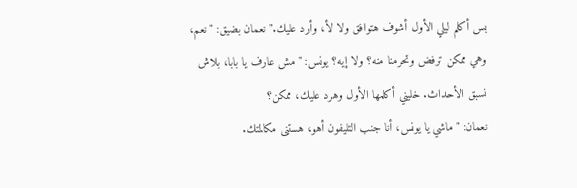بس أكلم ليلي الأول أشوف هتوافق ولا لأ، وأرد عليك." نعمان بضيق: "نعم، وهي ممكن ترفض وتحرمنا منه؟ ولا إيه؟ يونس: "مش عارف يا بابا، بلاش نسبق الأحداث. خليني أكلمها الأول وهرد عليك، ممكن؟
نعمان: "ماشي يا يونس، أنا جنب التليفون أهو، هستنى مكالمتك.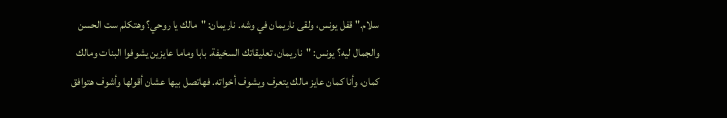سلام." قفل يونس، ولقى ناريمان في وشه. ناريمان: "مالك يا روحي؟ وهتكلم ست الحسن والجمال ليه؟ يونس: "ناريمان، تعليقاتك السخيفة. بابا وماما عايزين يشوفوا البنات ومالك كمان، وأنا كمان عايز مالك يتعرف ويشوف أخواته. فهاتصل بيها عشان أقولها وأشوف هتوافق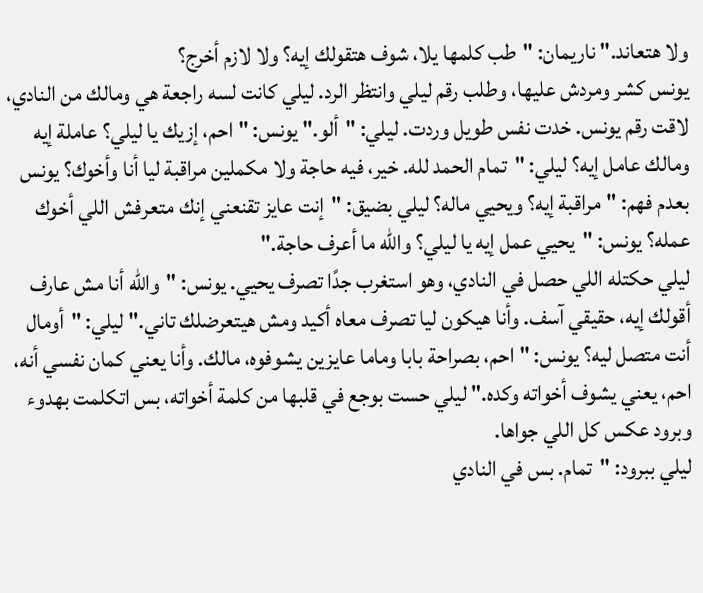ولا هتعاند." ناريمان: "طب كلمها يلا، شوف هتقولك إيه؟ ولا لازم أخرج؟
يونس كشر ومردش عليها، وطلب رقم ليلي وانتظر الرد. ليلي كانت لسه راجعة هي ومالك من النادي، لاقت رقم يونس. خدت نفس طويل وردت. ليلي: "ألو." يونس: "احم، إزيك يا ليلي؟ عاملة إيه ومالك عامل إيه؟ ليلي: "تمام الحمد لله. خير، فيه حاجة ولا مكملين مراقبة ليا أنا وأخوك؟ يونس بعدم فهم: "مراقبة إيه؟ ويحيي ماله؟ ليلي بضيق: "إنت عايز تقنعني إنك متعرفش اللي أخوك عمله؟ يونس: "يحيي عمل إيه يا ليلي؟ والله ما أعرف حاجة."
ليلي حكتله اللي حصل في النادي، وهو استغرب جدًا تصرف يحيي. يونس: "والله أنا مش عارف أقولك إيه، حقيقي آسف. وأنا هيكون ليا تصرف معاه أكيد ومش هيتعرضلك تاني." ليلي: "أومال أنت متصل ليه؟ يونس: "احم، بصراحة بابا وماما عايزين يشوفوه، مالك. وأنا يعني كمان نفسي أنه، احم، يعني يشوف أخواته وكده." ليلي حست بوجع في قلبها من كلمة أخواته، بس اتكلمت بهدوء وبرود عكس كل اللي جواها.
ليلي ببرود: "تمام. بس في النادي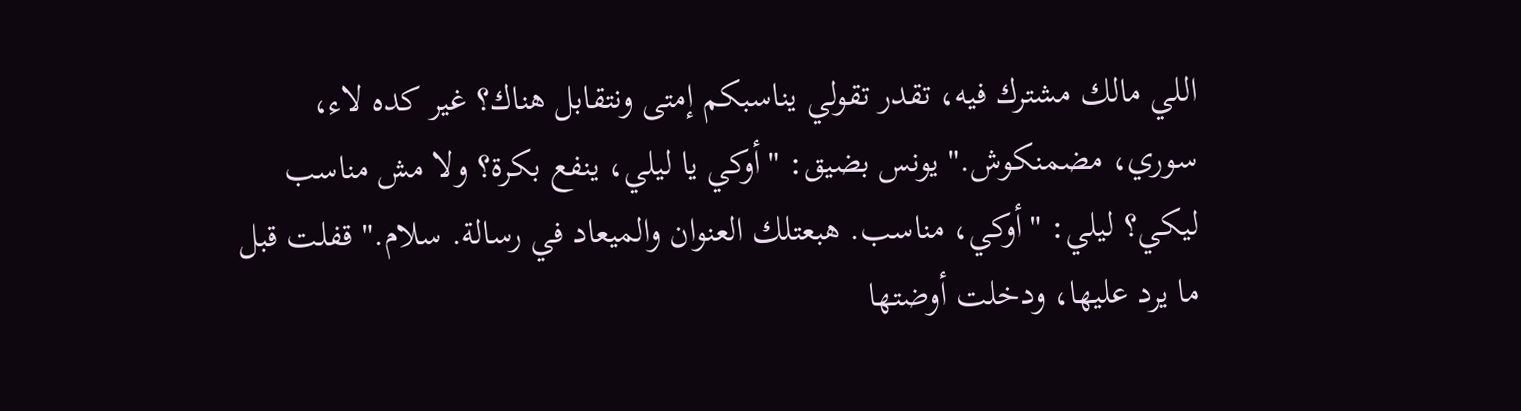اللي مالك مشترك فيه، تقدر تقولي يناسبكم إمتى ونتقابل هناك؟ غير كده لاء، سوري، مضمنكوش." يونس بضيق: "أوكي يا ليلي، ينفع بكرة؟ ولا مش مناسب ليكي؟ ليلي: "أوكي، مناسب. هبعتلك العنوان والميعاد في رسالة. سلام." قفلت قبل ما يرد عليها، ودخلت أوضتها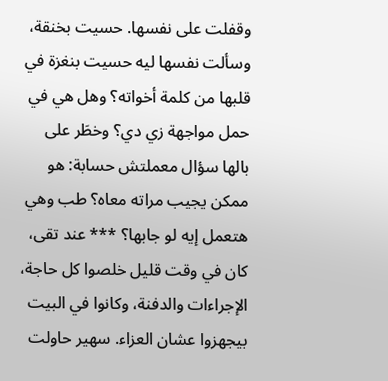وقفلت على نفسها. حسيت بخنقة، وسألت نفسها ليه حسيت بنغزة في قلبها من كلمة أخواته؟ وهل هي في حمل مواجهة زي دي؟ وخطَر على
بالها سؤال معملتش حسابة: هو ممكن يجيب مراته معاه؟ طب وهي هتعمل إيه لو جابها؟ *** عند تقى، كان في وقت قليل خلصوا كل حاجة، الإجراءات والدفنة، وكانوا في البيت بيجهزوا عشان العزاء. سهير حاولت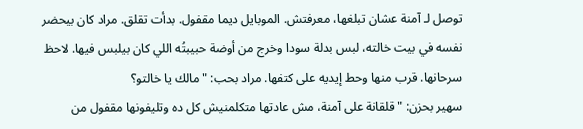توصل لـ آمنة عشان تبلغها، معرفتش. الموبايل ديما مقفول. بدأت تقلق. مراد كان بيحضر نفسه في بيت خالته، لبس بدلة سودا وخرج من أوضة حبيبتُه اللي كان بيلبس فيها. لاحظ سرحانها. قرب منها وحط إيديه على كتفها. مراد بحب: "مالك يا خالتو؟
سهير بحزن: "قلقانة على آمنة، مش عادتها متكلمنيش كل ده وتليفونها مقفول من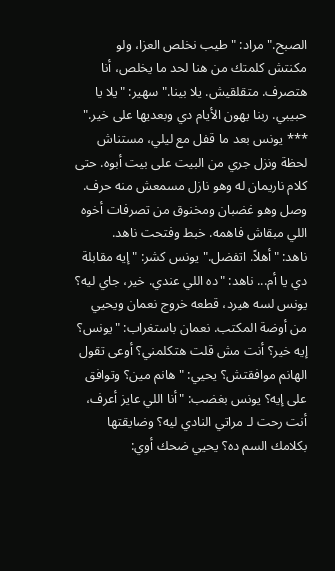الصبح." مراد: "طيب نخلص العزا، ولو مكنتش كلمتك من هنا لحد ما يخلص، أنا هتصرف. متقلقيش. يلا بينا." سهير: "يلا يا حبيبي. ربنا يهون الأيام دي وبعديها على خير." *** يونس بعد ما قفل مع ليلي، مستناش لحظة ونزل جري من البيت على بيت أبوه. حتى كلام ناريمان له وهو نازل مسمعش منه حرف. وصل وهو غضبان ومخنوق من تصرفات أخوه اللي مبقاش فاهمه. خبط وفتحت ناهد.
ناهد: "أهلاً. اتفضل." يونس كشر: "إيه مقابلة دي يا أم... ناهد: "ده اللي عندي. خير، جاي ليه؟ يونس لسه هيرد، قطعه خروج نعمان ويحيي من أوضة المكتب. نعمان باستغراب: "يونس؟ إيه خير؟ أنت مش قلت هتكلمني؟ أوعى تقول الهانم موافقتش؟ يحيي: "هانم مين؟ وتوافق على إيه؟ يونس بغضب: "أنا اللي عايز أعرف، أنت رحت لـ مراتي النادي ليه؟ وضايقتها بكلامك السم ده؟ يحيي ضحك أوي: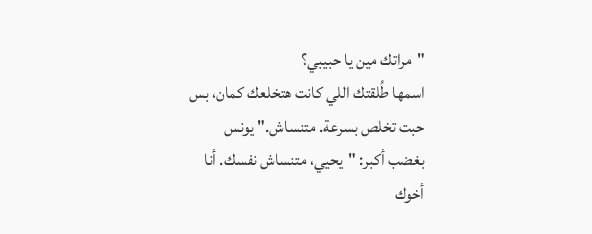"مراتك مين يا حبيبي؟
اسمها طُلقتك اللي كانت هتخلعك كمان، بس حبت تخلص بسرعة. متنساش." يونس بغضب أكبر: "يحيي، متنساش نفسك. أنا أخوك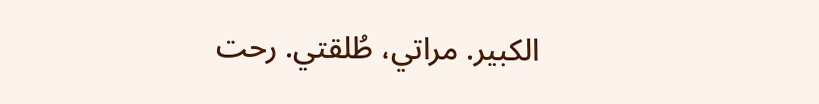الكبير. مراتي، طُلقتي. رحت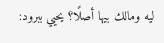ليه ومالك بيها أصلًا؟ يحيي ببرود: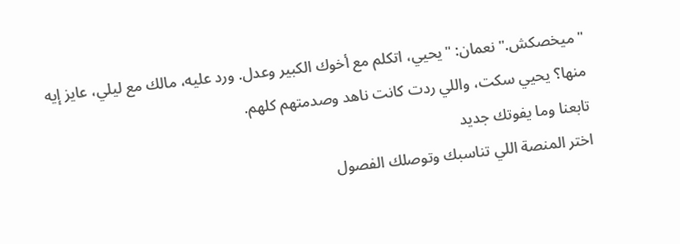"ميخصكش." نعمان: "يحيي، اتكلم مع أخوك الكبير وعدل. ورد عليه، مالك مع ليلي، عايز إيه منها؟ يحيي سكت، واللي ردت كانت ناهد وصدمتهم كلهم.
تابعنا وما يفوتك جديد
اختر المنصة اللي تناسبك وتوصلك الفصول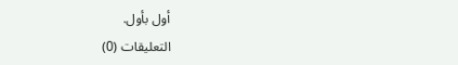أول بأول.
التعليقات (0)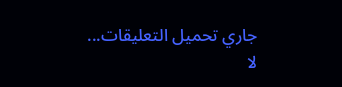جاري تحميل التعليقات...
لا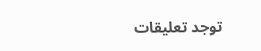توجد تعليقات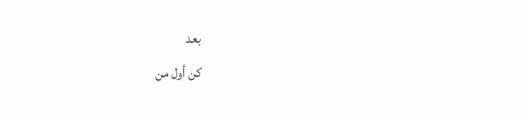بعد
كن أول من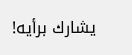يشارك برأيه!